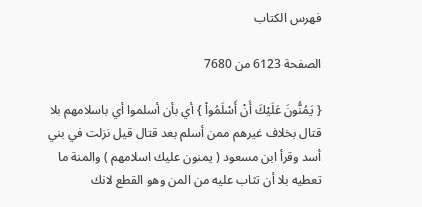فهرس الكتاب

الصفحة 6123 من 7680

{ يَمُنُّونَ عَلَيْكَ أَنْ أَسْلَمُواْ } أي بأن أسلموا أي باسلامهم بلا قتال بخلاف غيرهم ممن أسلم بعد قتال قيل نزلت في بني أسد وقرأ ابن مسعود ( يمنون عليك اسلامهم ) والمنة ما تعطيه بلا أن تثاب عليه من المن وهو القطع لانك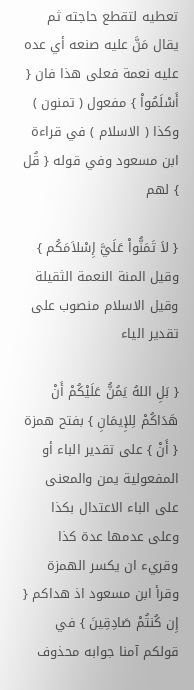تعطيه لتقطع حاجته ثم يقال مَنَّ عليه صنعه أي عده عليه نعمة فعلى هذا فان { أَسْلَمُواْ } مفعول ( تمنون ) وكذا ( الاسلام ) في قراءة ابن مسعود وفي قوله { قُل } لهم

{ لاَ تَمَنُّواْ عَلَيَّ إِسْلاَمَكُم } وقيل المنة النعمة الثقيلة وقيل الاسلام منصوب على تقدير الياء

{ بَلِ اللهُ يَمُنُّ عَلَيْكُمْ أَنْ هَدَاكُمْ لِلإِيمَانِ } بفتح همزة { أَنْ } على تقدير الباء أو المفعولية يمن والمعنى على الباء الاعتدال بكذا وعلى عدمها عدة كذا وقريء ان يكسر الهمزة وقرأ ابن مسعود اذ هداكم { إِن كُنتُمْ صَادِقِينَ } في قولكم آمنا جوابه محذوف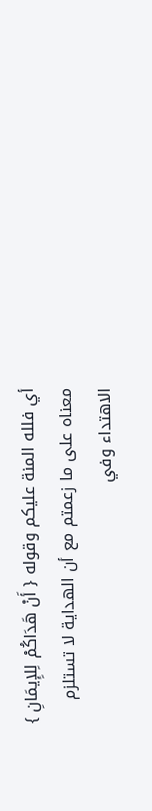أي فلله المنة عليكم وقوله { أَنْ هَدَاكُمْ لِلإِيمَانِ } معناه على ما زعمتم مع أن الهداية لا تستلزم الاهتداء وفي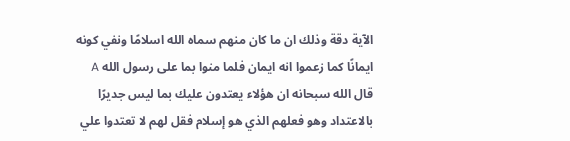الآية دقة وذلك ان ما كان منهم سماه الله اسلامًا ونفي كونه ايمانًا كما زعموا انه ايمان فلما منوا بما على رسول الله A قال الله سبحانه ان هؤلاء يعتدون عليك بما ليس جديرًا بالاعتداد وهو فعلهم الذي هو إسلام فقل لهم لا تعتدوا علي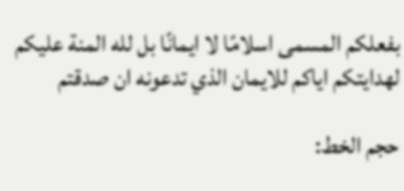بفعلكم المسمى اسلامًا لا ايمانًا بل لله المنة عليكم لهدايتكم اياكم للايمان الذي تدعونه ان صدقتم

حجم الخط: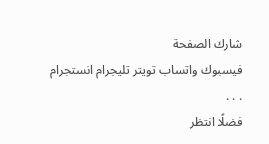شارك الصفحة
فيسبوك واتساب تويتر تليجرام انستجرام
. . .
فضلًا انتظر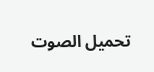تحميل الصوت